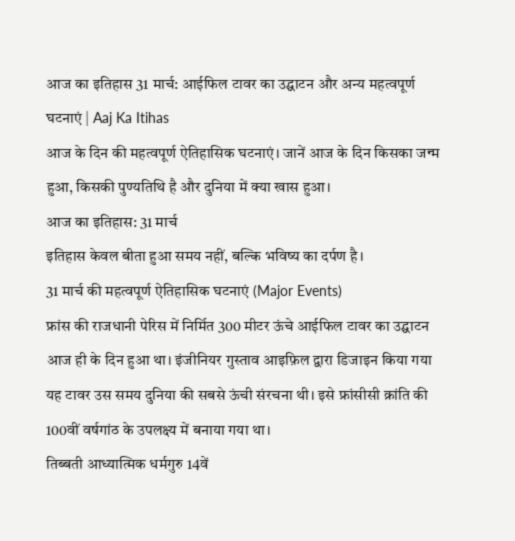आज का इतिहास 31 मार्च: आईफिल टावर का उद्घाटन और अन्य महत्वपूर्ण घटनाएं | Aaj Ka Itihas
आज के दिन की महत्वपूर्ण ऐतिहासिक घटनाएं। जानें आज के दिन किसका जन्म हुआ, किसकी पुण्यतिथि है और दुनिया में क्या खास हुआ।
आज का इतिहास: 31 मार्च
इतिहास केवल बीता हुआ समय नहीं, बल्कि भविष्य का दर्पण है।
31 मार्च की महत्वपूर्ण ऐतिहासिक घटनाएं (Major Events)
फ्रांस की राजधानी पेरिस में निर्मित 300 मीटर ऊंचे आईफिल टावर का उद्घाटन आज ही के दिन हुआ था। इंजीनियर गुस्ताव आइफ़िल द्वारा डिजाइन किया गया यह टावर उस समय दुनिया की सबसे ऊंची संरचना थी। इसे फ्रांसीसी क्रांति की 100वीं वर्षगांठ के उपलक्ष्य में बनाया गया था।
तिब्बती आध्यात्मिक धर्मगुरु 14वें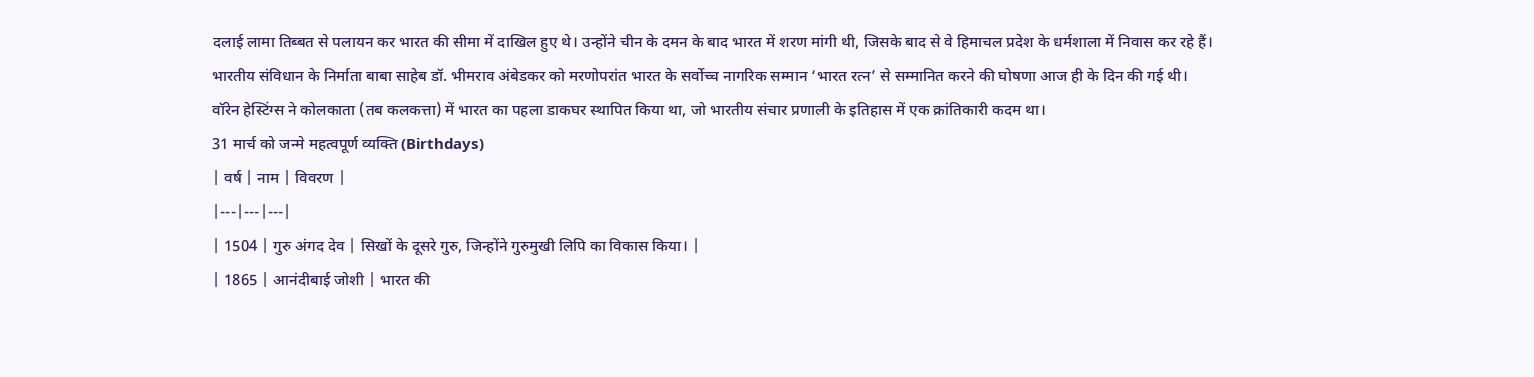दलाई लामा तिब्बत से पलायन कर भारत की सीमा में दाखिल हुए थे। उन्होंने चीन के दमन के बाद भारत में शरण मांगी थी, जिसके बाद से वे हिमाचल प्रदेश के धर्मशाला में निवास कर रहे हैं।
भारतीय संविधान के निर्माता बाबा साहेब डॉ. भीमराव अंबेडकर को मरणोपरांत भारत के सर्वोच्च नागरिक सम्मान ‘भारत रत्न’ से सम्मानित करने की घोषणा आज ही के दिन की गई थी।
वॉरेन हेस्टिंग्स ने कोलकाता (तब कलकत्ता) में भारत का पहला डाकघर स्थापित किया था, जो भारतीय संचार प्रणाली के इतिहास में एक क्रांतिकारी कदम था।
31 मार्च को जन्मे महत्वपूर्ण व्यक्ति (Birthdays)
| वर्ष | नाम | विवरण |
|---|---|---|
| 1504 | गुरु अंगद देव | सिखों के दूसरे गुरु, जिन्होंने गुरुमुखी लिपि का विकास किया। |
| 1865 | आनंदीबाई जोशी | भारत की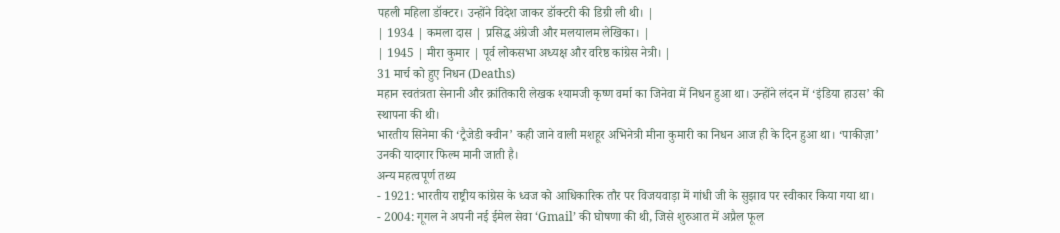पहली महिला डॉक्टर। उन्होंने विदेश जाकर डॉक्टरी की डिग्री ली थी। |
| 1934 | कमला दास | प्रसिद्ध अंग्रेजी और मलयालम लेखिका। |
| 1945 | मीरा कुमार | पूर्व लोकसभा अध्यक्ष और वरिष्ठ कांग्रेस नेत्री। |
31 मार्च को हुए निधन (Deaths)
महान स्वतंत्रता सेनानी और क्रांतिकारी लेखक श्यामजी कृष्ण वर्मा का जिनेवा में निधन हुआ था। उन्होंने लंदन में ‘इंडिया हाउस’ की स्थापना की थी।
भारतीय सिनेमा की ‘ट्रैजेडी क्वीन’ कही जाने वाली मशहूर अभिनेत्री मीना कुमारी का निधन आज ही के दिन हुआ था। ‘पाकीज़ा’ उनकी यादगार फिल्म मानी जाती है।
अन्य महत्वपूर्ण तथ्य
- 1921: भारतीय राष्ट्रीय कांग्रेस के ध्वज को आधिकारिक तौर पर विजयवाड़ा में गांधी जी के सुझाव पर स्वीकार किया गया था।
- 2004: गूगल ने अपनी नई ईमेल सेवा ‘Gmail’ की घोषणा की थी, जिसे शुरुआत में अप्रैल फूल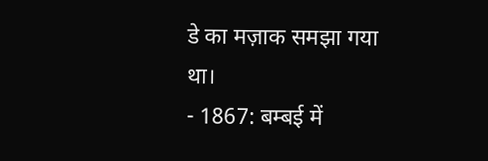डे का मज़ाक समझा गया था।
- 1867: बम्बई में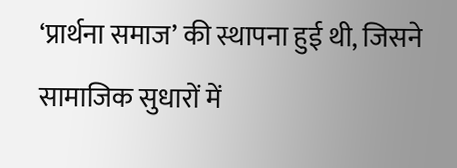‘प्रार्थना समाज’ की स्थापना हुई थी, जिसने सामाजिक सुधारों में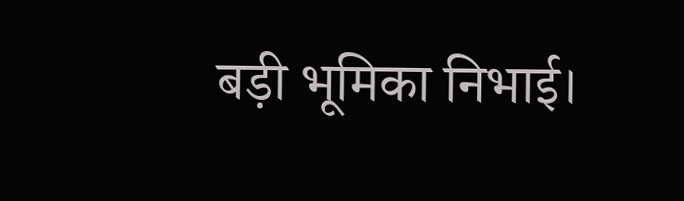बड़ी भूमिका निभाई।